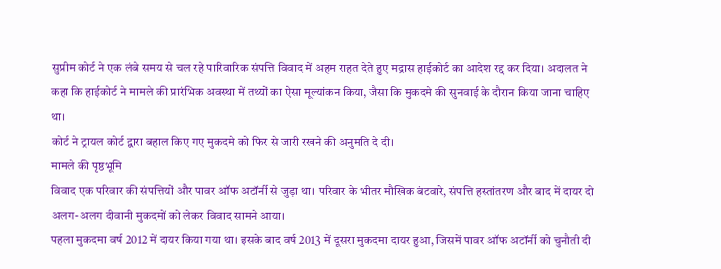सुप्रीम कोर्ट ने एक लंबे समय से चल रहे पारिवारिक संपत्ति विवाद में अहम राहत देते हुए मद्रास हाईकोर्ट का आदेश रद्द कर दिया। अदालत ने कहा कि हाईकोर्ट ने मामले की प्रारंभिक अवस्था में तथ्यों का ऐसा मूल्यांकन किया, जैसा कि मुकदमे की सुनवाई के दौरान किया जाना चाहिए था।
कोर्ट ने ट्रायल कोर्ट द्वारा बहाल किए गए मुकदमे को फिर से जारी रखने की अनुमति दे दी।
मामले की पृष्ठभूमि
विवाद एक परिवार की संपत्तियों और पावर ऑफ अटॉर्नी से जुड़ा था। परिवार के भीतर मौखिक बंटवारे, संपत्ति हस्तांतरण और बाद में दायर दो अलग-अलग दीवानी मुकदमों को लेकर विवाद सामने आया।
पहला मुकदमा वर्ष 2012 में दायर किया गया था। इसके बाद वर्ष 2013 में दूसरा मुकदमा दायर हुआ, जिसमें पावर ऑफ अटॉर्नी को चुनौती दी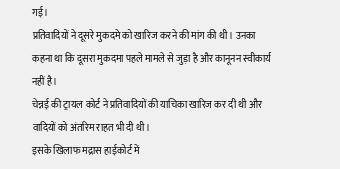गई।
प्रतिवादियों ने दूसरे मुकदमे को खारिज करने की मांग की थी। उनका कहना था कि दूसरा मुकदमा पहले मामले से जुड़ा है और कानूनन स्वीकार्य नहीं है।
चेन्नई की ट्रायल कोर्ट ने प्रतिवादियों की याचिका खारिज कर दी थी और वादियों को अंतरिम राहत भी दी थी।
इसके खिलाफ मद्रास हाईकोर्ट में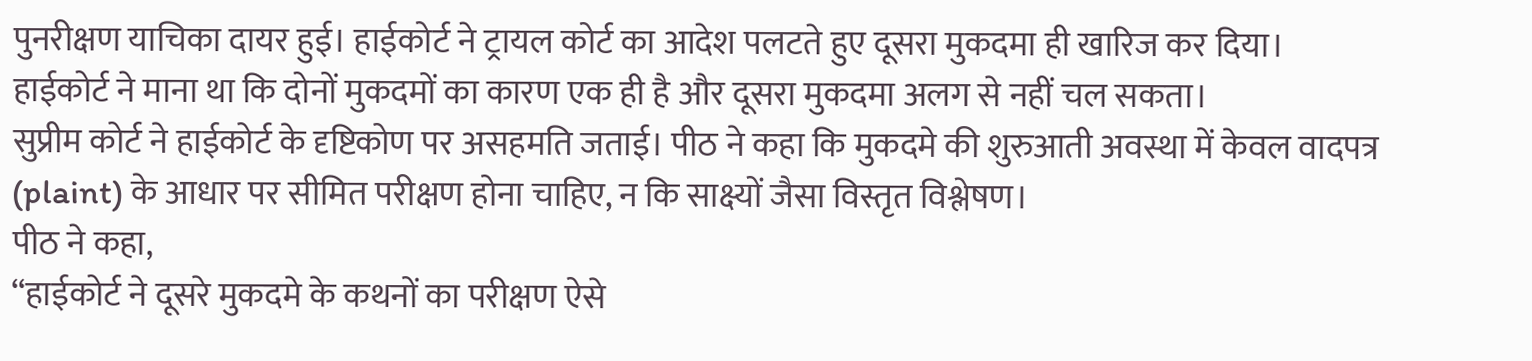पुनरीक्षण याचिका दायर हुई। हाईकोर्ट ने ट्रायल कोर्ट का आदेश पलटते हुए दूसरा मुकदमा ही खारिज कर दिया।
हाईकोर्ट ने माना था कि दोनों मुकदमों का कारण एक ही है और दूसरा मुकदमा अलग से नहीं चल सकता।
सुप्रीम कोर्ट ने हाईकोर्ट के दृष्टिकोण पर असहमति जताई। पीठ ने कहा कि मुकदमे की शुरुआती अवस्था में केवल वादपत्र (plaint) के आधार पर सीमित परीक्षण होना चाहिए, न कि साक्ष्यों जैसा विस्तृत विश्लेषण।
पीठ ने कहा,
“हाईकोर्ट ने दूसरे मुकदमे के कथनों का परीक्षण ऐसे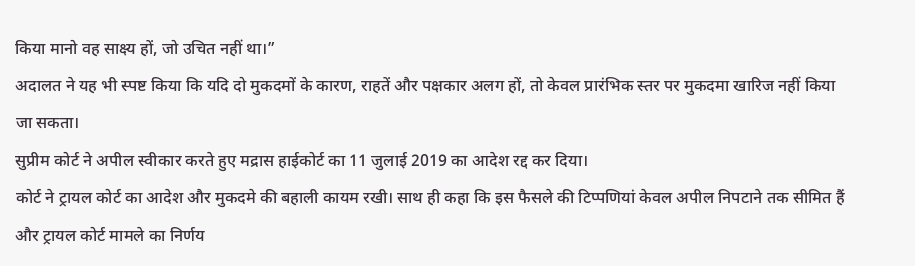किया मानो वह साक्ष्य हों, जो उचित नहीं था।”
अदालत ने यह भी स्पष्ट किया कि यदि दो मुकदमों के कारण, राहतें और पक्षकार अलग हों, तो केवल प्रारंभिक स्तर पर मुकदमा खारिज नहीं किया जा सकता।
सुप्रीम कोर्ट ने अपील स्वीकार करते हुए मद्रास हाईकोर्ट का 11 जुलाई 2019 का आदेश रद्द कर दिया।
कोर्ट ने ट्रायल कोर्ट का आदेश और मुकदमे की बहाली कायम रखी। साथ ही कहा कि इस फैसले की टिप्पणियां केवल अपील निपटाने तक सीमित हैं और ट्रायल कोर्ट मामले का निर्णय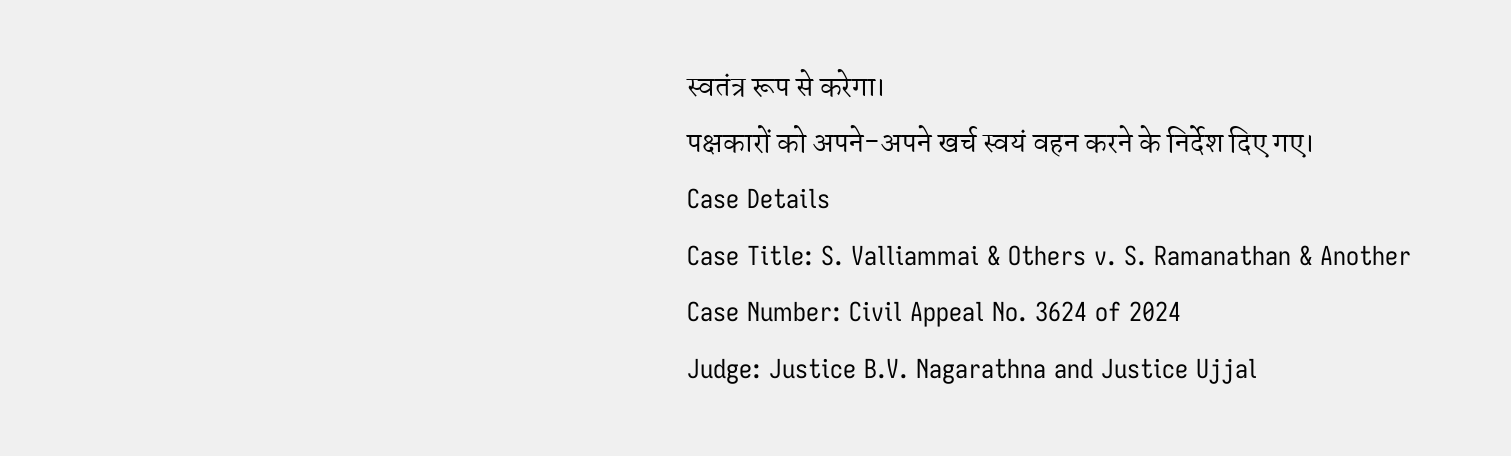स्वतंत्र रूप से करेगा।
पक्षकारों को अपने-अपने खर्च स्वयं वहन करने के निर्देश दिए गए।
Case Details
Case Title: S. Valliammai & Others v. S. Ramanathan & Another
Case Number: Civil Appeal No. 3624 of 2024
Judge: Justice B.V. Nagarathna and Justice Ujjal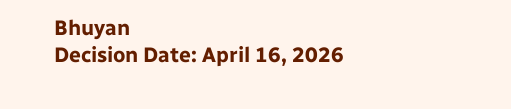Bhuyan
Decision Date: April 16, 2026